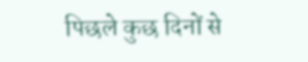पिछले कुछ दिनों से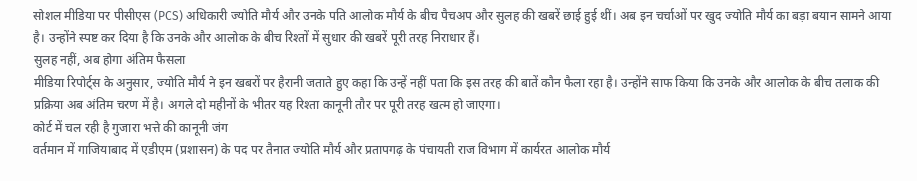सोशल मीडिया पर पीसीएस (PCS) अधिकारी ज्योति मौर्य और उनके पति आलोक मौर्य के बीच पैचअप और सुलह की खबरें छाई हुई थीं। अब इन चर्चाओं पर खुद ज्योति मौर्य का बड़ा बयान सामने आया है। उन्होंने स्पष्ट कर दिया है कि उनके और आलोक के बीच रिश्तों में सुधार की खबरें पूरी तरह निराधार हैं।
सुलह नहीं, अब होगा अंतिम फैसला
मीडिया रिपोर्ट्स के अनुसार, ज्योति मौर्य ने इन खबरों पर हैरानी जताते हुए कहा कि उन्हें नहीं पता कि इस तरह की बातें कौन फैला रहा है। उन्होंने साफ किया कि उनके और आलोक के बीच तलाक की प्रक्रिया अब अंतिम चरण में है। अगले दो महीनों के भीतर यह रिश्ता कानूनी तौर पर पूरी तरह खत्म हो जाएगा।
कोर्ट में चल रही है गुजारा भत्ते की कानूनी जंग
वर्तमान में गाजियाबाद में एडीएम (प्रशासन) के पद पर तैनात ज्योति मौर्य और प्रतापगढ़ के पंचायती राज विभाग में कार्यरत आलोक मौर्य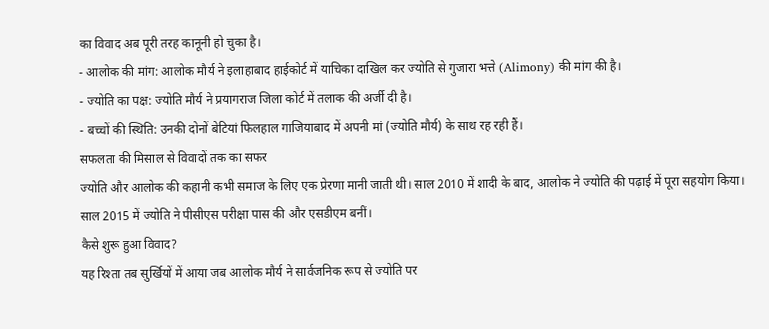का विवाद अब पूरी तरह कानूनी हो चुका है।
- आलोक की मांग: आलोक मौर्य ने इलाहाबाद हाईकोर्ट में याचिका दाखिल कर ज्योति से गुजारा भत्ते (Alimony) की मांग की है।
- ज्योति का पक्ष: ज्योति मौर्य ने प्रयागराज जिला कोर्ट में तलाक की अर्जी दी है।
- बच्चों की स्थिति: उनकी दोनों बेटियां फिलहाल गाजियाबाद में अपनी मां (ज्योति मौर्य) के साथ रह रही हैं।
सफलता की मिसाल से विवादों तक का सफर
ज्योति और आलोक की कहानी कभी समाज के लिए एक प्रेरणा मानी जाती थी। साल 2010 में शादी के बाद, आलोक ने ज्योति की पढ़ाई में पूरा सहयोग किया। साल 2015 में ज्योति ने पीसीएस परीक्षा पास की और एसडीएम बनीं।
कैसे शुरू हुआ विवाद?
यह रिश्ता तब सुर्खियों में आया जब आलोक मौर्य ने सार्वजनिक रूप से ज्योति पर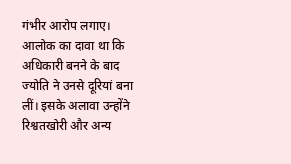गंभीर आरोप लगाए। आलोक का दावा था कि अधिकारी बनने के बाद ज्योति ने उनसे दूरियां बना लीं। इसके अलावा उन्होंने रिश्वतखोरी और अन्य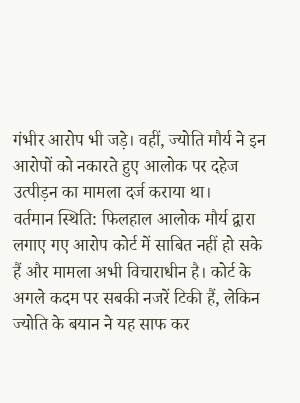गंभीर आरोप भी जड़े। वहीं, ज्योति मौर्य ने इन आरोपों को नकारते हुए आलोक पर दहेज उत्पीड़न का मामला दर्ज कराया था।
वर्तमान स्थिति: फिलहाल आलोक मौर्य द्वारा लगाए गए आरोप कोर्ट में साबित नहीं हो सके हैं और मामला अभी विचाराधीन है। कोर्ट के अगले कदम पर सबकी नजरें टिकी हैं, लेकिन ज्योति के बयान ने यह साफ कर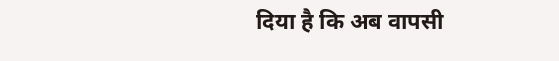दिया है कि अब वापसी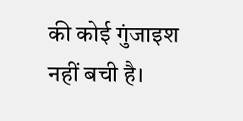की कोई गुंजाइश नहीं बची है।